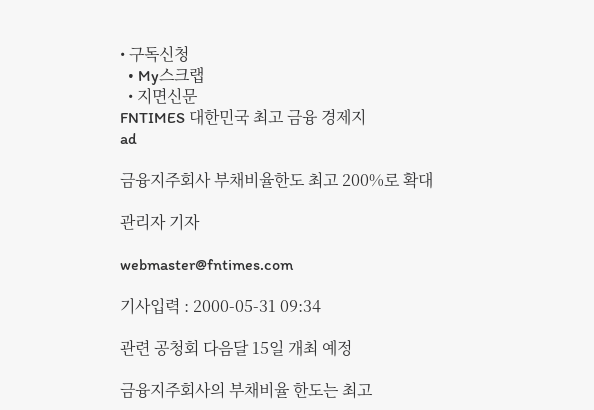• 구독신청
  • My스크랩
  • 지면신문
FNTIMES 대한민국 최고 금융 경제지
ad

금융지주회사 부채비율한도 최고 200%로 확대

관리자 기자

webmaster@fntimes.com

기사입력 : 2000-05-31 09:34

관련 공청회 다음달 15일 개최 예정

금융지주회사의 부채비율 한도는 최고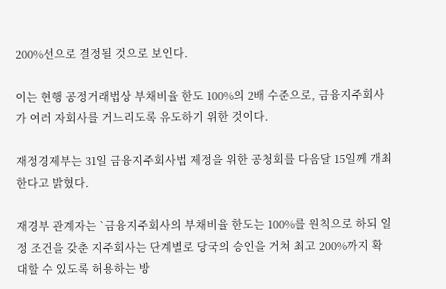200%선으로 결정될 것으로 보인다.

이는 현행 공정거래법상 부채비율 한도 100%의 2배 수준으로, 금융지주회사가 여러 자회사를 거느리도록 유도하기 위한 것이다.

재정경제부는 31일 금융지주회사법 제정을 위한 공청회를 다음달 15일께 개최한다고 밝혔다.

재경부 관계자는 `금융지주회사의 부채비율 한도는 100%를 원칙으로 하되 일정 조건을 갖춘 지주회사는 단계별로 당국의 승인을 거쳐 최고 200%까지 확대할 수 있도록 허용하는 방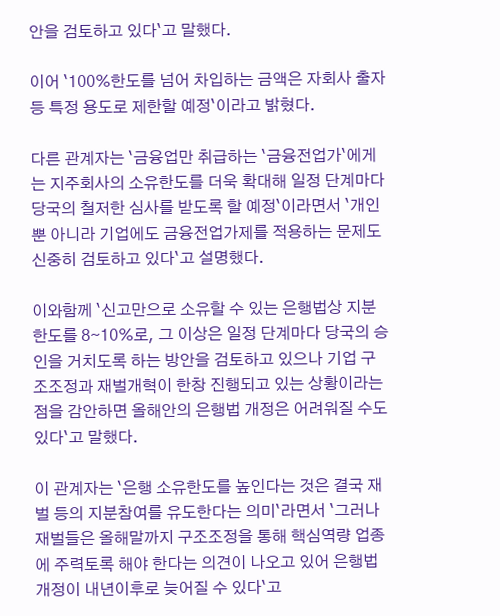안을 검토하고 있다`고 말했다.

이어 `100%한도를 넘어 차입하는 금액은 자회사 출자 등 특정 용도로 제한할 예정`이라고 밝혔다.

다른 관계자는 `금융업만 취급하는 `금융전업가`에게는 지주회사의 소유한도를 더욱 확대해 일정 단계마다 당국의 철저한 심사를 받도록 할 예정`이라면서 `개인 뿐 아니라 기업에도 금융전업가제를 적용하는 문제도 신중히 검토하고 있다`고 설명했다.

이와함께 `신고만으로 소유할 수 있는 은행법상 지분한도를 8∼10%로, 그 이상은 일정 단계마다 당국의 승인을 거치도록 하는 방안을 검토하고 있으나 기업 구조조정과 재벌개혁이 한창 진행되고 있는 상황이라는 점을 감안하면 올해안의 은행법 개정은 어려워질 수도 있다`고 말했다.

이 관계자는 `은행 소유한도를 높인다는 것은 결국 재벌 등의 지분참여를 유도한다는 의미`라면서 `그러나 재벌들은 올해말까지 구조조정을 통해 핵심역량 업종에 주력토록 해야 한다는 의견이 나오고 있어 은행법 개정이 내년이후로 늦어질 수 있다`고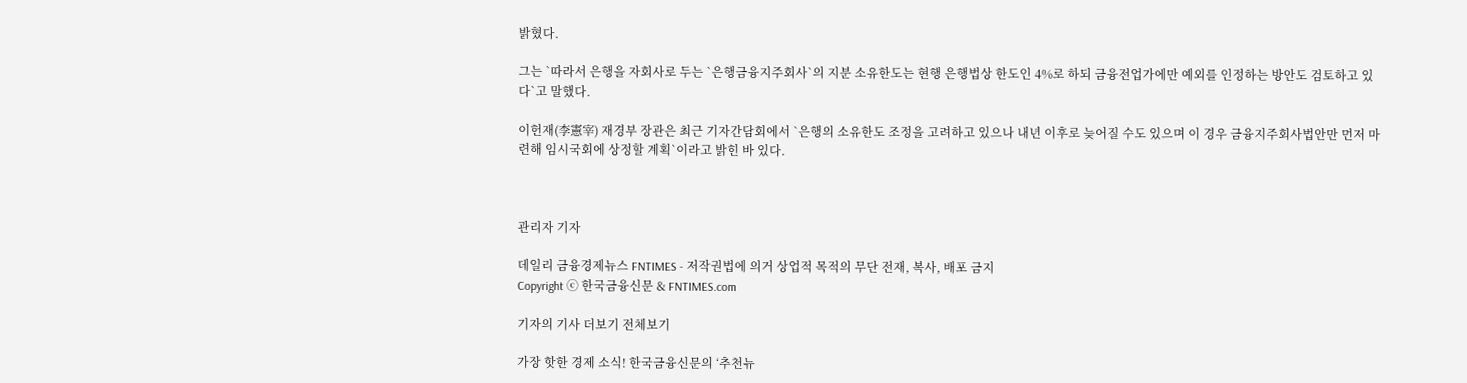밝혔다.

그는 `따라서 은행을 자회사로 두는 `은행금융지주회사`의 지분 소유한도는 현행 은행법상 한도인 4%로 하되 금융전업가에만 예외를 인정하는 방안도 검토하고 있다`고 말했다.

이헌재(李憲宰) 재경부 장관은 최근 기자간담회에서 `은행의 소유한도 조정을 고려하고 있으나 내년 이후로 늦어질 수도 있으며 이 경우 금융지주회사법안만 먼저 마련해 임시국회에 상정할 계획`이라고 밝힌 바 있다.



관리자 기자

데일리 금융경제뉴스 FNTIMES - 저작권법에 의거 상업적 목적의 무단 전재, 복사, 배포 금지
Copyright ⓒ 한국금융신문 & FNTIMES.com

기자의 기사 더보기 전체보기

가장 핫한 경제 소식! 한국금융신문의 ‘추천뉴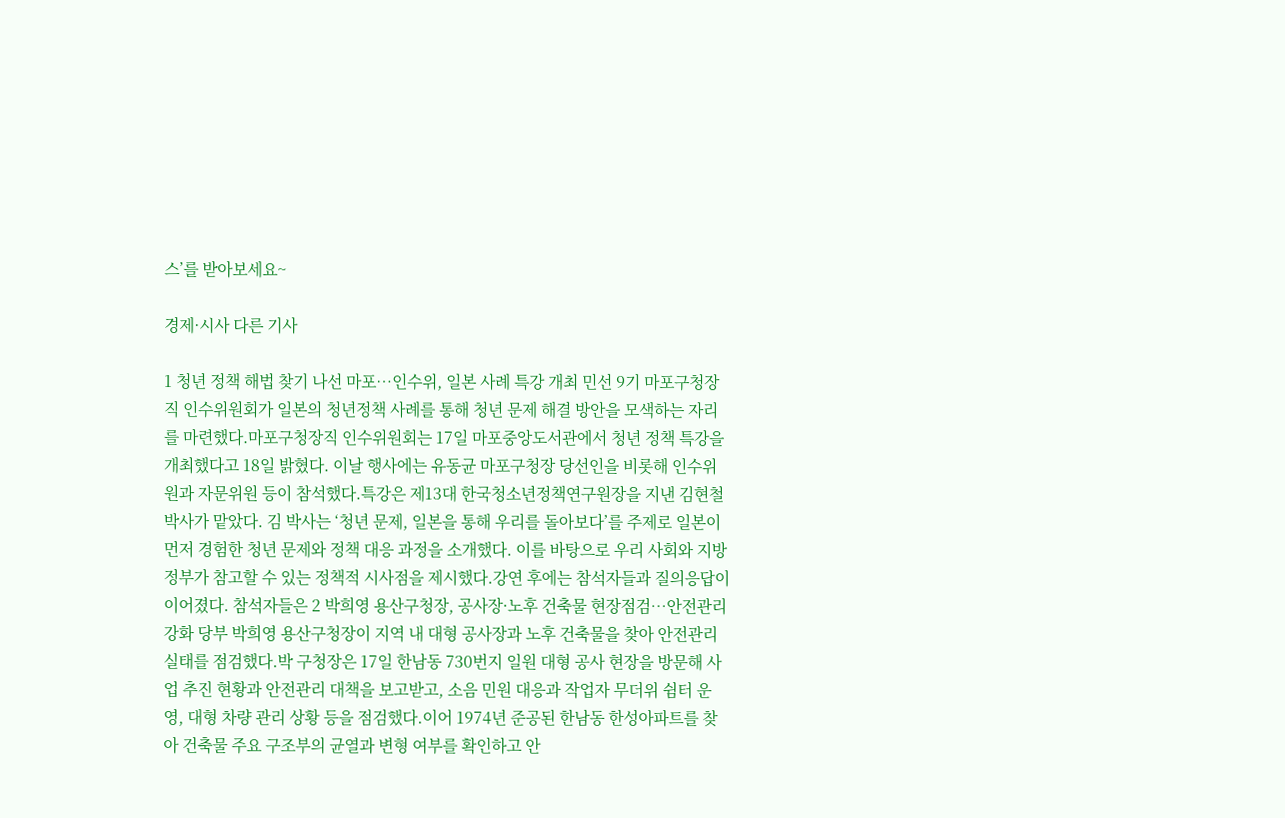스’를 받아보세요~

경제·시사 다른 기사

1 청년 정책 해법 찾기 나선 마포…인수위, 일본 사례 특강 개최 민선 9기 마포구청장직 인수위원회가 일본의 청년정책 사례를 통해 청년 문제 해결 방안을 모색하는 자리를 마련했다.마포구청장직 인수위원회는 17일 마포중앙도서관에서 청년 정책 특강을 개최했다고 18일 밝혔다. 이날 행사에는 유동균 마포구청장 당선인을 비롯해 인수위원과 자문위원 등이 참석했다.특강은 제13대 한국청소년정책연구원장을 지낸 김현철 박사가 맡았다. 김 박사는 ‘청년 문제, 일본을 통해 우리를 돌아보다’를 주제로 일본이 먼저 경험한 청년 문제와 정책 대응 과정을 소개했다. 이를 바탕으로 우리 사회와 지방정부가 참고할 수 있는 정책적 시사점을 제시했다.강연 후에는 참석자들과 질의응답이 이어졌다. 참석자들은 2 박희영 용산구청장, 공사장·노후 건축물 현장점검…안전관리 강화 당부 박희영 용산구청장이 지역 내 대형 공사장과 노후 건축물을 찾아 안전관리 실태를 점검했다.박 구청장은 17일 한남동 730번지 일원 대형 공사 현장을 방문해 사업 추진 현황과 안전관리 대책을 보고받고, 소음 민원 대응과 작업자 무더위 쉼터 운영, 대형 차량 관리 상황 등을 점검했다.이어 1974년 준공된 한남동 한성아파트를 찾아 건축물 주요 구조부의 균열과 변형 여부를 확인하고 안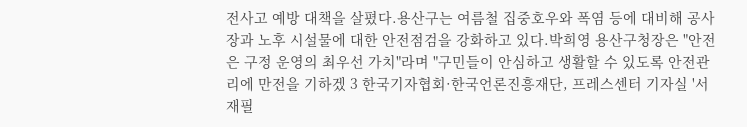전사고 예방 대책을 살폈다.용산구는 여름철 집중호우와 폭염 등에 대비해 공사장과 노후 시설물에 대한 안전점검을 강화하고 있다.박희영 용산구청장은 "안전은 구정 운영의 최우선 가치"라며 "구민들이 안심하고 생활할 수 있도록 안전관리에 만전을 기하겠 3 한국기자협회·한국언론진흥재단, 프레스센터 기자실 '서재필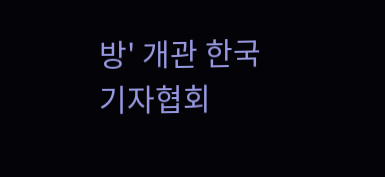방' 개관 한국기자협회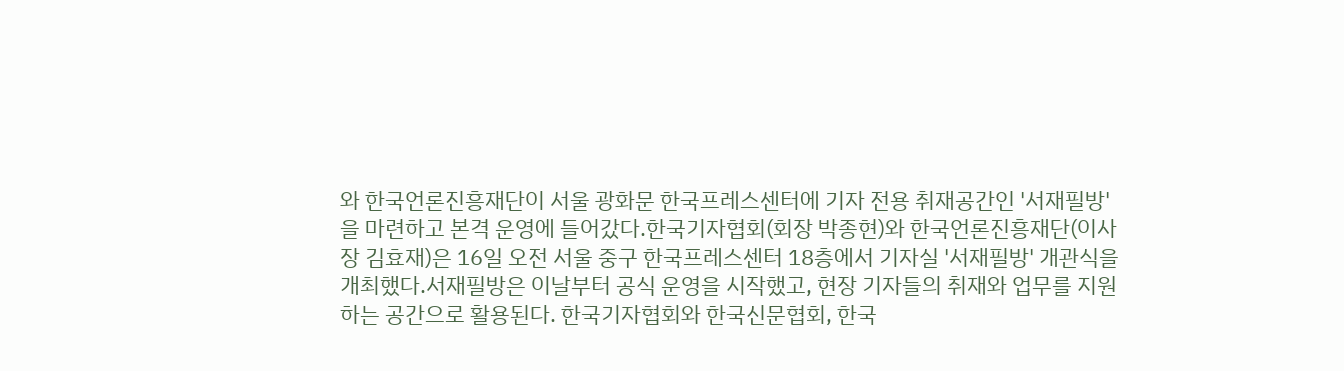와 한국언론진흥재단이 서울 광화문 한국프레스센터에 기자 전용 취재공간인 '서재필방'을 마련하고 본격 운영에 들어갔다.한국기자협회(회장 박종현)와 한국언론진흥재단(이사장 김효재)은 16일 오전 서울 중구 한국프레스센터 18층에서 기자실 '서재필방' 개관식을 개최했다.서재필방은 이날부터 공식 운영을 시작했고, 현장 기자들의 취재와 업무를 지원하는 공간으로 활용된다. 한국기자협회와 한국신문협회, 한국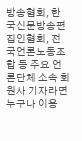방송협회, 한국신문방송편집인협회, 전국언론노동조합 등 주요 언론단체 소속 회원사 기자라면 누구나 이용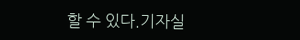할 수 있다.기자실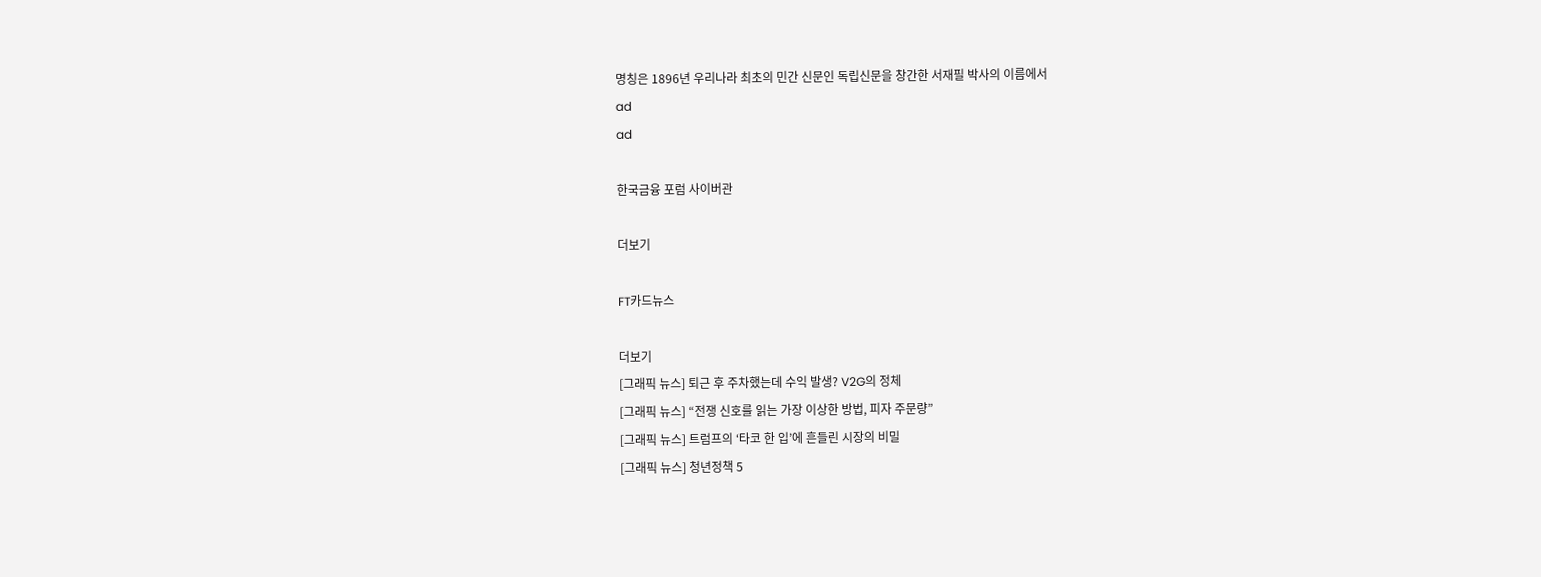명칭은 1896년 우리나라 최초의 민간 신문인 독립신문을 창간한 서재필 박사의 이름에서
ad
ad

한국금융 포럼 사이버관

더보기

FT카드뉴스

더보기
[그래픽 뉴스] 퇴근 후 주차했는데 수익 발생? V2G의 정체
[그래픽 뉴스] “전쟁 신호를 읽는 가장 이상한 방법, 피자 주문량”
[그래픽 뉴스] 트럼프의 ‘타코 한 입’에 흔들린 시장의 비밀
[그래픽 뉴스] 청년정책 5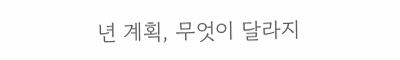년 계획, 무엇이 달라지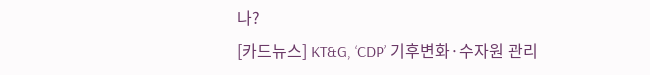나?
[카드뉴스] KT&G, ‘CDP’ 기후변화·수자원 관리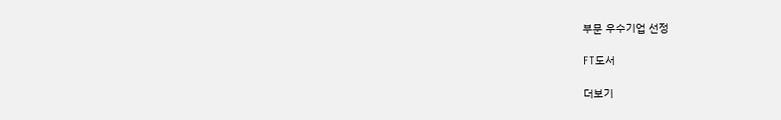부문 우수기업 선정

FT도서

더보기